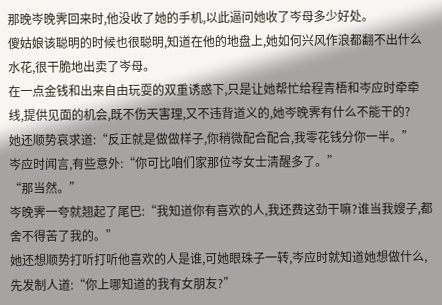那晚岑晚霁回来时,他没收了她的手机,以此逼问她收了岑母多少好处。
傻姑娘该聪明的时候也很聪明,知道在他的地盘上,她如何兴风作浪都翻不出什么水花,很干脆地出卖了岑母。
在一点金钱和出来自由玩耍的双重诱惑下,只是让她帮忙给程青梧和岑应时牵牵线,提供见面的机会,既不伤天害理,又不违背道义的,她岑晚霁有什么不能干的?
她还顺势哀求道:“反正就是做做样子,你稍微配合配合,我零花钱分你一半。”
岑应时闻言,有些意外:“你可比咱们家那位岑女士清醒多了。”
“那当然。”
岑晚霁一夸就翘起了尾巴:“我知道你有喜欢的人,我还费这劲干嘛?谁当我嫂子,都舍不得苦了我的。”
她还想顺势打听打听他喜欢的人是谁,可她眼珠子一转,岑应时就知道她想做什么,先发制人道:“你上哪知道的我有女朋友?”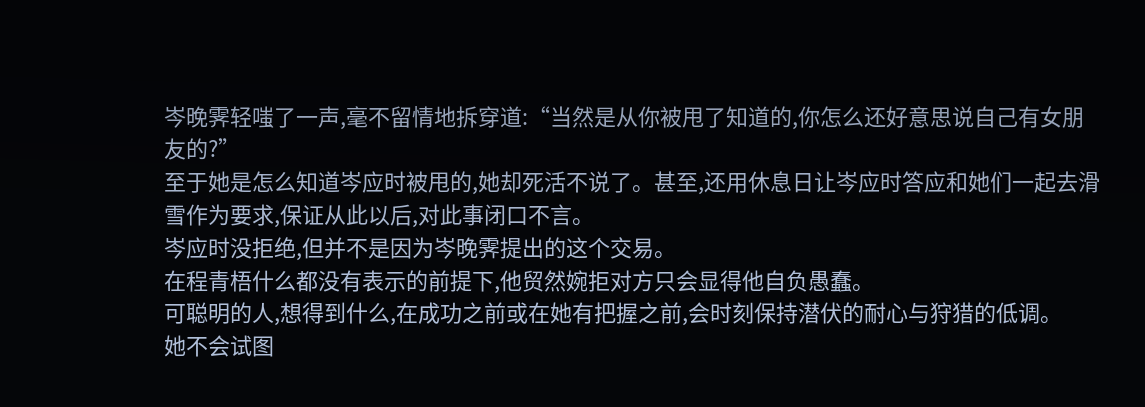岑晚霁轻嗤了一声,毫不留情地拆穿道:“当然是从你被甩了知道的,你怎么还好意思说自己有女朋友的?”
至于她是怎么知道岑应时被甩的,她却死活不说了。甚至,还用休息日让岑应时答应和她们一起去滑雪作为要求,保证从此以后,对此事闭口不言。
岑应时没拒绝,但并不是因为岑晚霁提出的这个交易。
在程青梧什么都没有表示的前提下,他贸然婉拒对方只会显得他自负愚蠢。
可聪明的人,想得到什么,在成功之前或在她有把握之前,会时刻保持潜伏的耐心与狩猎的低调。
她不会试图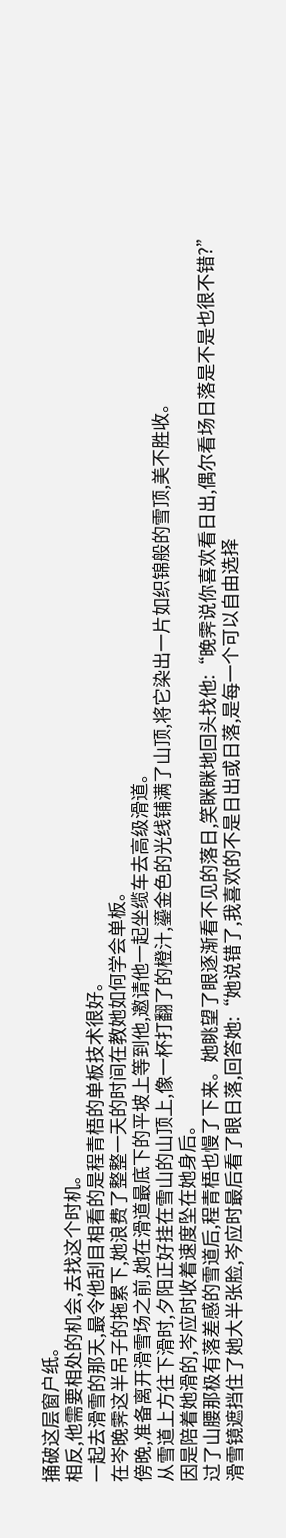捅破这层窗户纸。
相反,他需要相处的机会,去找这个时机。
一起去滑雪的那天,最令他刮目相看的是程青梧的单板技术很好。
在岑晚霁这半吊子的拖累下,她浪费了整整一天的时间在教她如何学会单板。
傍晚,准备离开滑雪场之前,她在滑道最底下的平坡上等到他,邀请他一起坐缆车去高级滑道。
从雪道上方往下滑时,夕阳正好挂在雪山的山顶上,像一杯打翻了的橙汁,鎏金色的光线铺满了山顶,将它染出一片如织锦般的雪顶,美不胜收。
因是陪着她滑的,岑应时收着速度坠在她身后。
过了山腰那极有落差感的雪道后,程青梧也慢了下来。她眺望了眼逐渐看不见的落日,笑眯眯地回头找他:“晚霁说你喜欢看日出,偶尔看场日落是不是也很不错?”
滑雪镜遮挡住了她大半张脸,岑应时最后看了眼日落,回答她:“她说错了,我喜欢的不是日出或日落,是每一个可以自由选择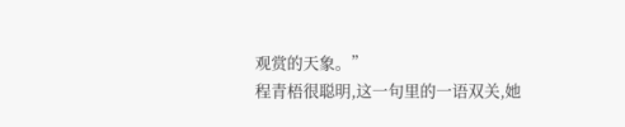观赏的天象。”
程青梧很聪明,这一句里的一语双关,她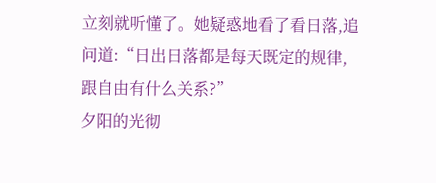立刻就听懂了。她疑惑地看了看日落,追问道:“日出日落都是每天既定的规律,跟自由有什么关系?”
夕阳的光彻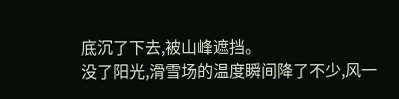底沉了下去,被山峰遮挡。
没了阳光,滑雪场的温度瞬间降了不少,风一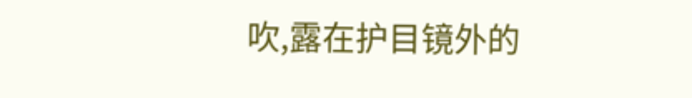吹,露在护目镜外的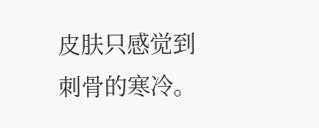皮肤只感觉到刺骨的寒冷。